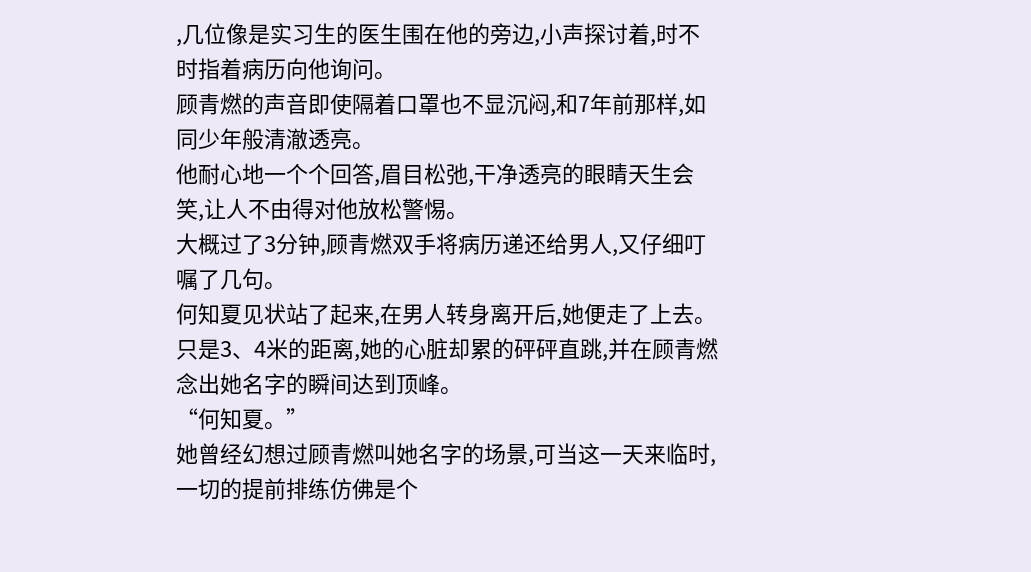,几位像是实习生的医生围在他的旁边,小声探讨着,时不时指着病历向他询问。
顾青燃的声音即使隔着口罩也不显沉闷,和7年前那样,如同少年般清澈透亮。
他耐心地一个个回答,眉目松弛,干净透亮的眼睛天生会笑,让人不由得对他放松警惕。
大概过了3分钟,顾青燃双手将病历递还给男人,又仔细叮嘱了几句。
何知夏见状站了起来,在男人转身离开后,她便走了上去。
只是3、4米的距离,她的心脏却累的砰砰直跳,并在顾青燃念出她名字的瞬间达到顶峰。
“何知夏。”
她曾经幻想过顾青燃叫她名字的场景,可当这一天来临时,一切的提前排练仿佛是个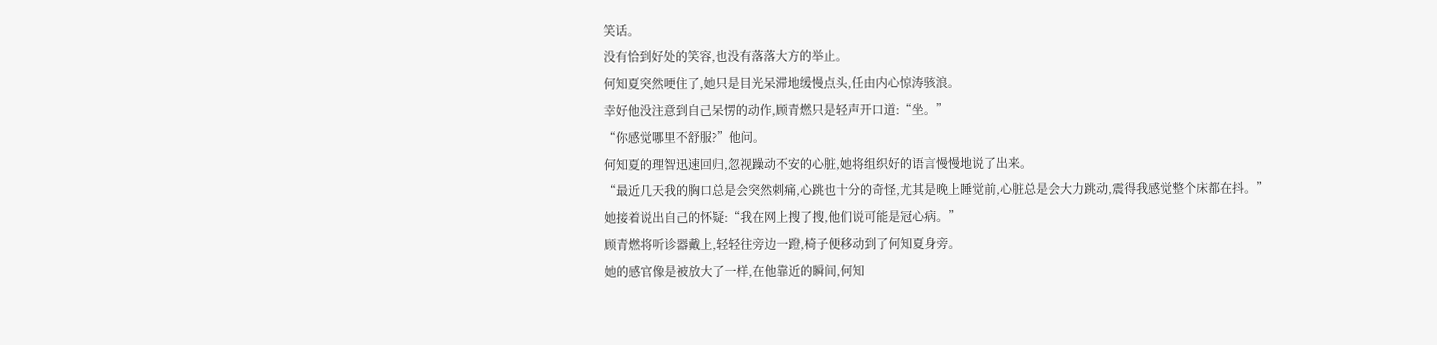笑话。
没有恰到好处的笑容,也没有落落大方的举止。
何知夏突然哽住了,她只是目光呆滞地缓慢点头,任由内心惊涛骇浪。
幸好他没注意到自己呆愣的动作,顾青燃只是轻声开口道:“坐。”
“你感觉哪里不舒服?”他问。
何知夏的理智迅速回归,忽视躁动不安的心脏,她将组织好的语言慢慢地说了出来。
“最近几天我的胸口总是会突然刺痛,心跳也十分的奇怪,尤其是晚上睡觉前,心脏总是会大力跳动,震得我感觉整个床都在抖。”
她接着说出自己的怀疑:“我在网上搜了搜,他们说可能是冠心病。”
顾青燃将听诊器戴上,轻轻往旁边一蹬,椅子便移动到了何知夏身旁。
她的感官像是被放大了一样,在他靠近的瞬间,何知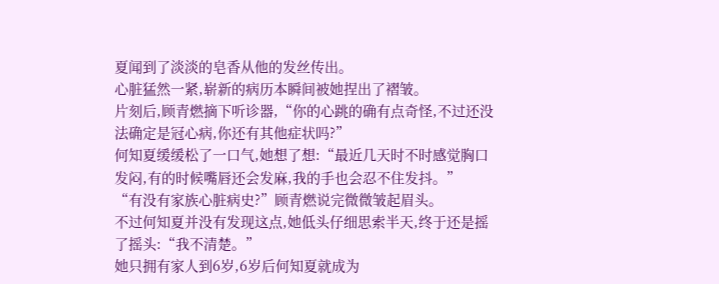夏闻到了淡淡的皂香从他的发丝传出。
心脏猛然一紧,崭新的病历本瞬间被她捏出了褶皱。
片刻后,顾青燃摘下听诊器,“你的心跳的确有点奇怪,不过还没法确定是冠心病,你还有其他症状吗?”
何知夏缓缓松了一口气,她想了想:“最近几天时不时感觉胸口发闷,有的时候嘴唇还会发麻,我的手也会忍不住发抖。”
“有没有家族心脏病史?”顾青燃说完微微皱起眉头。
不过何知夏并没有发现这点,她低头仔细思索半天,终于还是摇了摇头:“我不清楚。”
她只拥有家人到6岁,6岁后何知夏就成为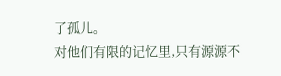了孤儿。
对他们有限的记忆里,只有源源不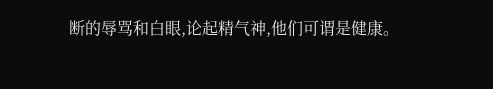断的辱骂和白眼,论起精气神,他们可谓是健康。